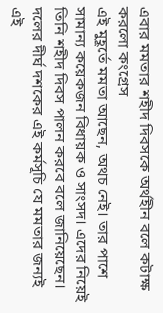এবার মমতার শহীদ দিবসকে অর্থহীন বলে কটাক্ষ করলো কংগ্রেস
এই মুহূর্তে মমতা আছেন, অথচ নেই। তার পাশে সামান্য কয়েকজন বিধায়ক ও সাংসদ। এদের নিয়েই তিনি শহীদ দিবস পালন করবে বলে জানিয়েছেন। দলের দীর্ঘ দশকের এই কর্মসূচি যে মমতার জন্যই এই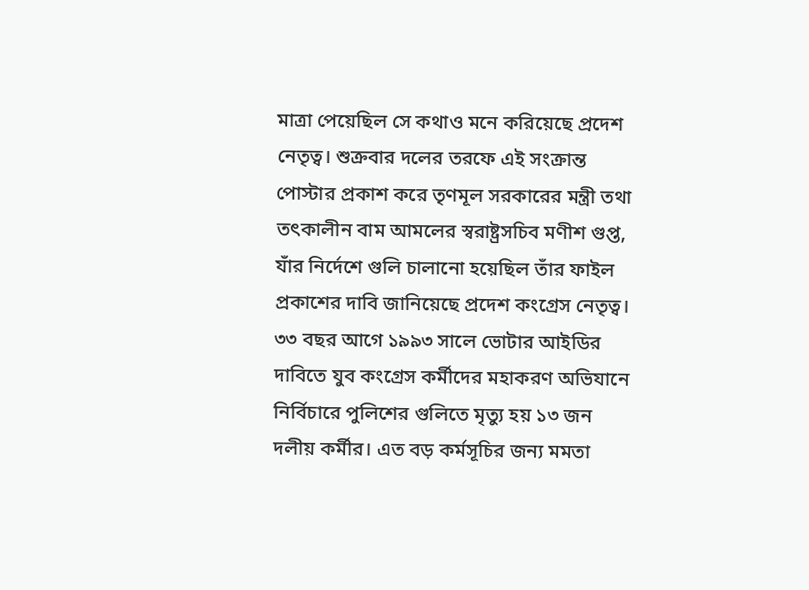মাত্রা পেয়েছিল সে কথাও মনে করিয়েছে প্রদেশ নেতৃত্ব। শুক্রবার দলের তরফে এই সংক্রান্ত পোস্টার প্রকাশ করে তৃণমূল সরকারের মন্ত্রী তথা তৎকালীন বাম আমলের স্বরাষ্ট্রসচিব মণীশ গুপ্ত, যাঁর নির্দেশে গুলি চালানো হয়েছিল তাঁর ফাইল প্রকাশের দাবি জানিয়েছে প্রদেশ কংগ্রেস নেতৃত্ব। ৩৩ বছর আগে ১৯৯৩ সালে ভোটার আইডির দাবিতে যুব কংগ্রেস কর্মীদের মহাকরণ অভিযানে নির্বিচারে পুলিশের গুলিতে মৃত্যু হয় ১৩ জন দলীয় কর্মীর। এত বড় কর্মসূচির জন্য মমতা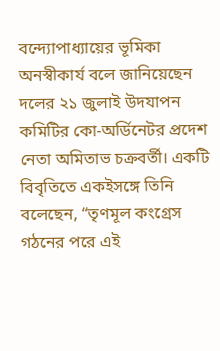বন্দ্যোপাধ্যায়ের ভূমিকা অনস্বীকার্য বলে জানিয়েছেন দলের ২১ জুলাই উদযাপন কমিটির কো-অর্ডিনেটর প্রদেশ নেতা অমিতাভ চক্রবর্তী। একটি বিবৃতিতে একইসঙ্গে তিনি বলেছেন, “তৃণমূল কংগ্রেস গঠনের পরে এই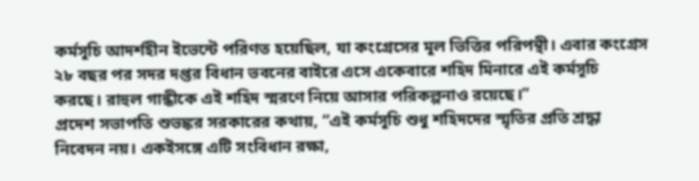কর্মসূচি আদর্শহীন ইভেন্টে পরিণত হয়েছিল, যা কংগ্রেসের মূল ভিত্তির পরিপন্থী। এবার কংগ্রেস ২৮ বছর পর সদর দপ্তর বিধান ভবনের বাইরে এসে একেবারে শহিদ মিনারে এই কর্মসূচি করছে। রাহুল গান্ধীকে এই শহিদ স্মরণে নিয়ে আসার পরিকল্পনাও রয়েছে।”
প্রদেশ সভাপতি শুভঙ্কর সরকারের কথায়, “এই কর্মসূচি শুধু শহিদদের স্মৃতির প্রতি শ্রদ্ধা নিবেদন নয়। একইসঙ্গে এটি সংবিধান রক্ষা,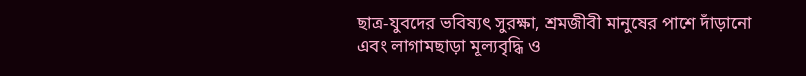ছাত্র-যুবদের ভবিষ্যৎ সুরক্ষা, শ্রমজীবী মানুষের পাশে দাঁড়ানো এবং লাগামছাড়া মূল্যবৃদ্ধি ও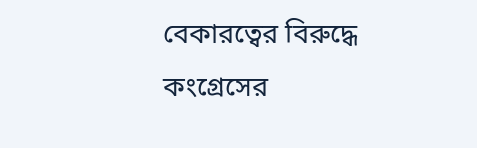বেকারত্বের বিরুদ্ধে কংগ্রেসের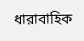ধারাবাহিক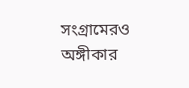সংগ্রামেরও অঙ্গীকার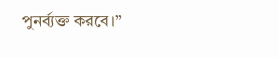পুনর্ব্যক্ত করবে।”